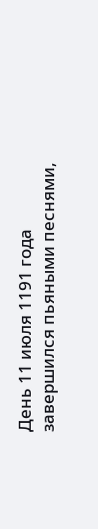День 11 июля 1191 года завершился пьяными песнями,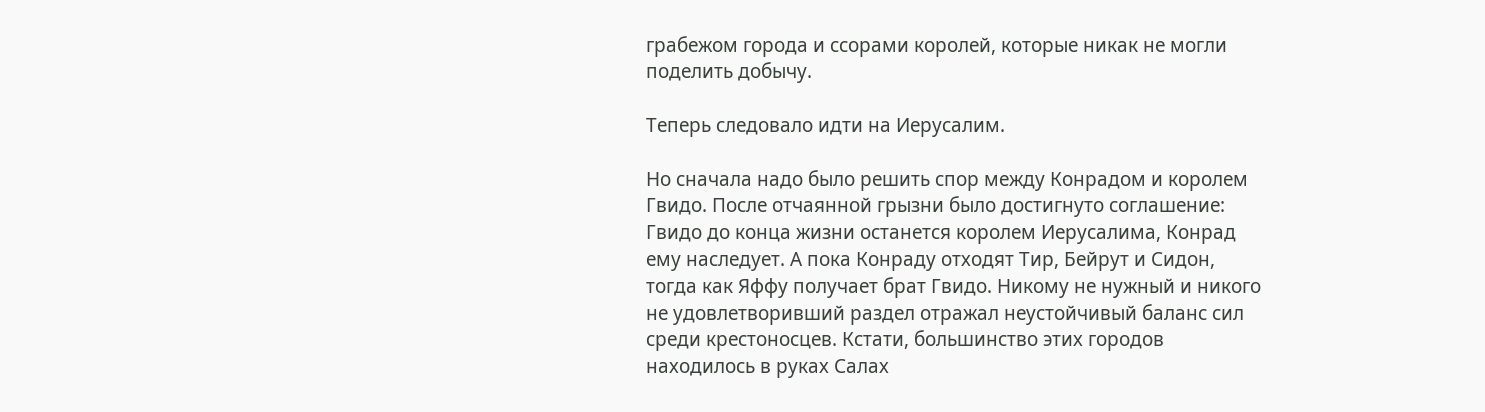грабежом города и ссорами королей, которые никак не могли поделить добычу.

Теперь следовало идти на Иерусалим.

Но сначала надо было решить спор между Конрадом и королем Гвидо. После отчаянной грызни было достигнуто соглашение: Гвидо до конца жизни останется королем Иерусалима, Конрад ему наследует. А пока Конраду отходят Тир, Бейрут и Сидон, тогда как Яффу получает брат Гвидо. Никому не нужный и никого не удовлетворивший раздел отражал неустойчивый баланс сил среди крестоносцев. Кстати, большинство этих городов находилось в руках Салах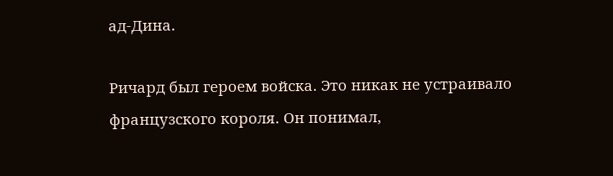ад-Дина.

Ричард был героем войска. Это никак не устраивало французского короля. Он понимал,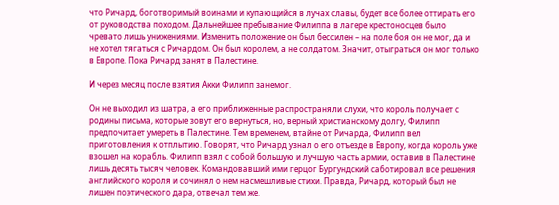что Ричард, боготворимый воинами и купающийся в лучах славы, будет все более оттирать его от руководства походом. Дальнейшее пребывание Филиппа в лагере крестоносцев было чревато лишь унижениями. Изменить положение он был бессилен – на поле боя он не мог, да и не хотел тягаться с Ричардом. Он был королем, а не солдатом. Значит, отыграться он мог только в Европе. Пока Ричард занят в Палестине.

И через месяц после взятия Акки Филипп занемог.

Он не выходил из шатра, а его приближенные распространяли слухи, что король получает с родины письма, которые зовут его вернуться, но, верный христианскому долгу, Филипп предпочитает умереть в Палестине. Тем временем, втайне от Ричарда, Филипп вел приготовления к отплытию. Говорят, что Ричард узнал о его отъезде в Европу, когда король уже взошел на корабль. Филипп взял с собой большую и лучшую часть армии, оставив в Палестине лишь десять тысяч человек. Командовавший ими герцог Бургундский саботировал все решения английского короля и сочинял о нем насмешливые стихи. Правда, Ричард, который был не лишен поэтического дара, отвечал тем же.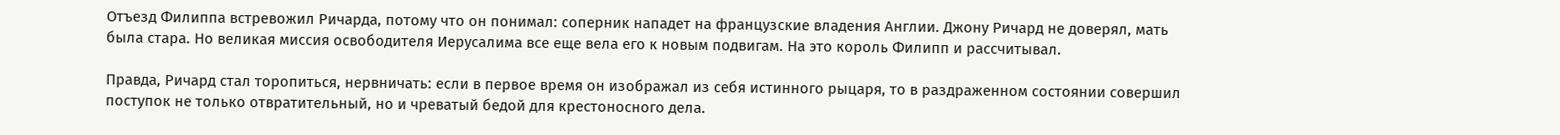Отъезд Филиппа встревожил Ричарда, потому что он понимал: соперник нападет на французские владения Англии. Джону Ричард не доверял, мать была стара. Но великая миссия освободителя Иерусалима все еще вела его к новым подвигам. На это король Филипп и рассчитывал.

Правда, Ричард стал торопиться, нервничать: если в первое время он изображал из себя истинного рыцаря, то в раздраженном состоянии совершил поступок не только отвратительный, но и чреватый бедой для крестоносного дела.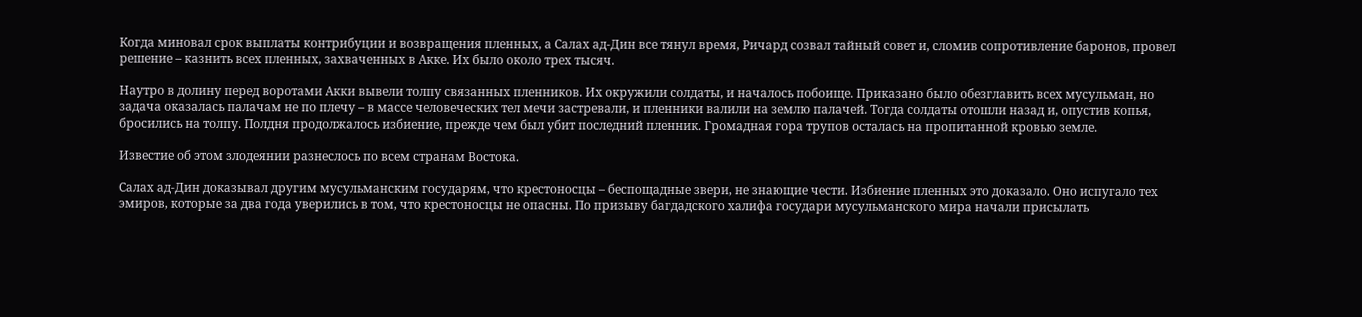Когда миновал срок выплаты контрибуции и возвращения пленных, а Салах ад-Дин все тянул время, Ричард созвал тайный совет и, сломив сопротивление баронов, провел решение – казнить всех пленных, захваченных в Акке. Их было около трех тысяч.

Наутро в долину перед воротами Акки вывели толпу связанных пленников. Их окружили солдаты, и началось побоище. Приказано было обезглавить всех мусульман, но задача оказалась палачам не по плечу – в массе человеческих тел мечи застревали, и пленники валили на землю палачей. Тогда солдаты отошли назад и, опустив копья, бросились на толпу. Полдня продолжалось избиение, прежде чем был убит последний пленник. Громадная гора трупов осталась на пропитанной кровью земле.

Известие об этом злодеянии разнеслось по всем странам Востока.

Салах ад-Дин доказывал другим мусульманским государям, что крестоносцы – беспощадные звери, не знающие чести. Избиение пленных это доказало. Оно испугало тех эмиров, которые за два года уверились в том, что крестоносцы не опасны. По призыву багдадского халифа государи мусульманского мира начали присылать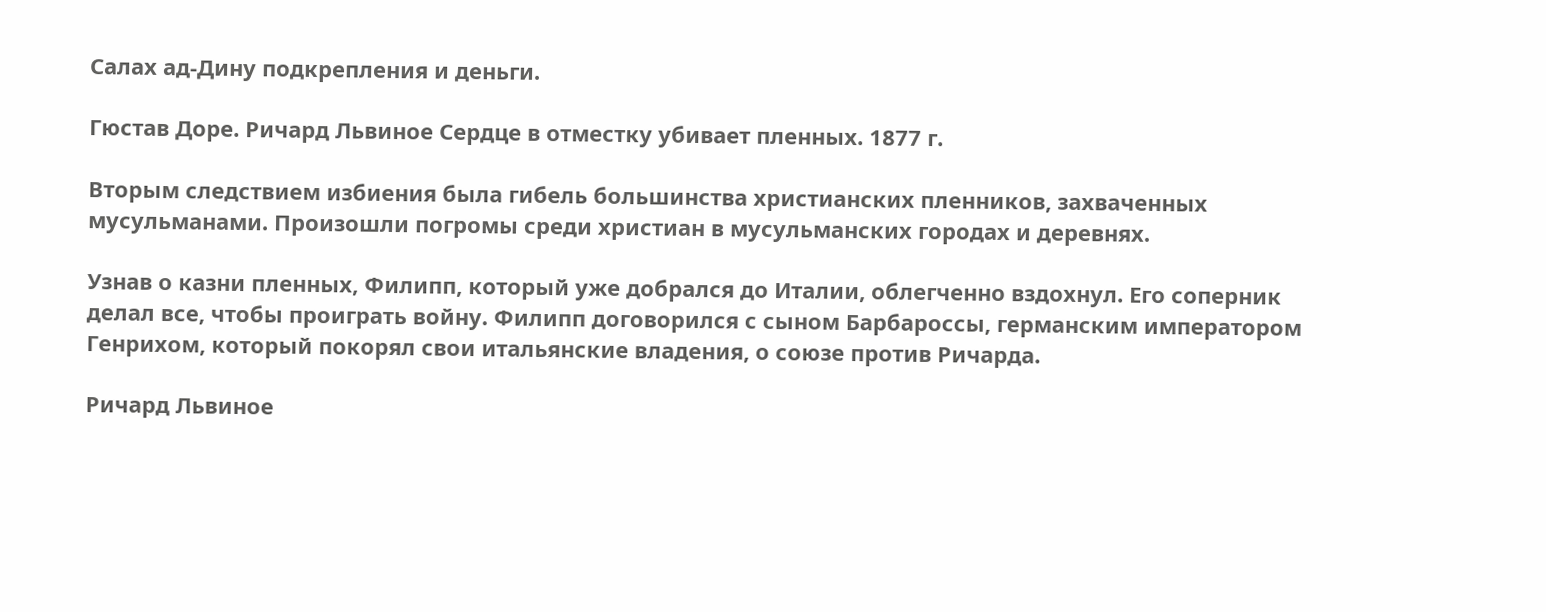Салах ад-Дину подкрепления и деньги.

Гюстав Доре. Ричард Львиное Сердце в отместку убивает пленных. 1877 г.

Вторым следствием избиения была гибель большинства христианских пленников, захваченных мусульманами. Произошли погромы среди христиан в мусульманских городах и деревнях.

Узнав о казни пленных, Филипп, который уже добрался до Италии, облегченно вздохнул. Его соперник делал все, чтобы проиграть войну. Филипп договорился с сыном Барбароссы, германским императором Генрихом, который покорял свои итальянские владения, о союзе против Ричарда.

Ричард Львиное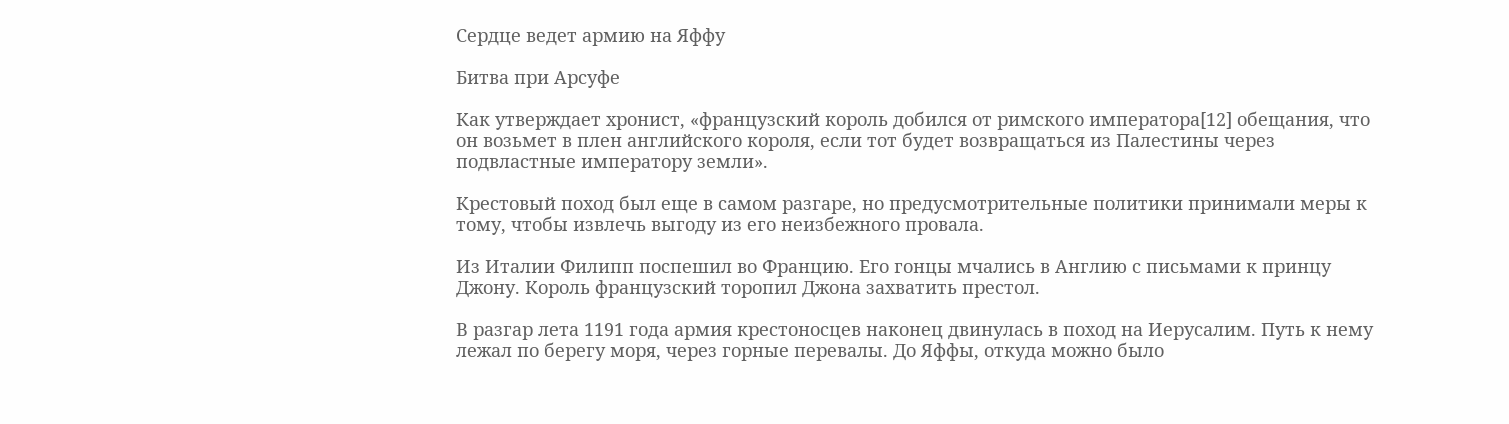Сердце ведет армию на Яффу

Битва при Арсуфе

Как утверждает хронист, «французский король добился от римского императора[12] обещания, что он возьмет в плен английского короля, если тот будет возвращаться из Палестины через подвластные императору земли».

Крестовый поход был еще в самом разгаре, но предусмотрительные политики принимали меры к тому, чтобы извлечь выгоду из его неизбежного провала.

Из Италии Филипп поспешил во Францию. Его гонцы мчались в Англию с письмами к принцу Джону. Король французский торопил Джона захватить престол.

В разгар лета 1191 года армия крестоносцев наконец двинулась в поход на Иерусалим. Путь к нему лежал по берегу моря, через горные перевалы. До Яффы, откуда можно было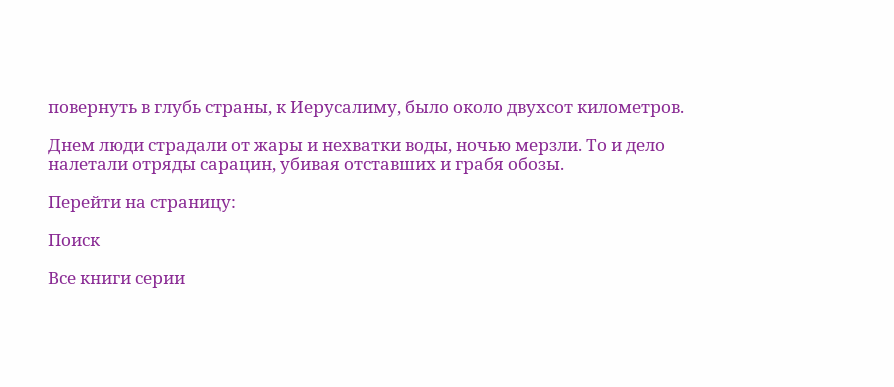повернуть в глубь страны, к Иерусалиму, было около двухсот километров.

Днем люди страдали от жары и нехватки воды, ночью мерзли. То и дело налетали отряды сарацин, убивая отставших и грабя обозы.

Перейти на страницу:

Поиск

Все книги серии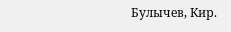Булычев, Кир.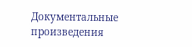Документальные произведения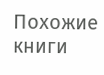Похожие книги